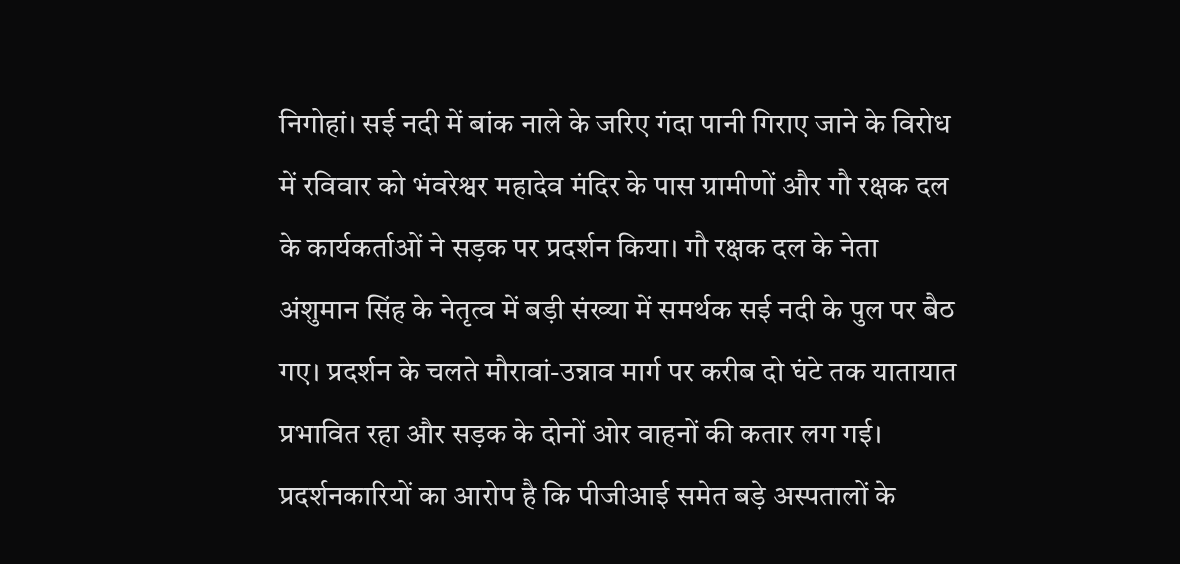निगोहां। सई नदी में बांक नाले के जरिए गंदा पानी गिराए जाने के विरोध में रविवार को भंवरेश्वर महादेव मंदिर के पास ग्रामीणों और गौ रक्षक दल के कार्यकर्ताओं ने सड़क पर प्रदर्शन किया। गौ रक्षक दल के नेता अंशुमान सिंह के नेतृत्व में बड़ी संख्या में समर्थक सई नदी के पुल पर बैठ गए। प्रदर्शन के चलते मौरावां-उन्नाव मार्ग पर करीब दो घंटे तक यातायात प्रभावित रहा और सड़क के दोनों ओर वाहनों की कतार लग गई।
प्रदर्शनकारियों का आरोप है कि पीजीआई समेत बड़े अस्पतालों के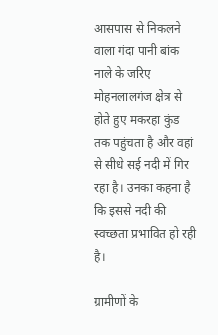आसपास से निकलने वाला गंदा पानी बांक नाले के जरिए मोहनलालगंज क्षेत्र से होते हुए मकरहा कुंड तक पहुंचता है और वहां से सीधे सई नदी में गिर रहा है। उनका कहना है कि इससे नदी की स्वच्छता प्रभावित हो रही है।

ग्रामीणों के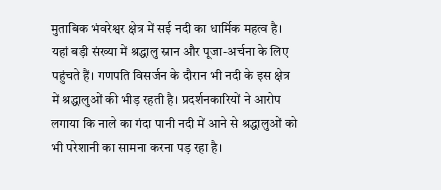मुताबिक भंवरेश्वर क्षेत्र में सई नदी का धार्मिक महत्व है। यहां बड़ी संख्या में श्रद्धालु स्नान और पूजा-अर्चना के लिए पहुंचते हैं। गणपति विसर्जन के दौरान भी नदी के इस क्षेत्र में श्रद्धालुओं की भीड़ रहती है। प्रदर्शनकारियों ने आरोप लगाया कि नाले का गंदा पानी नदी में आने से श्रद्धालुओं को भी परेशानी का सामना करना पड़ रहा है।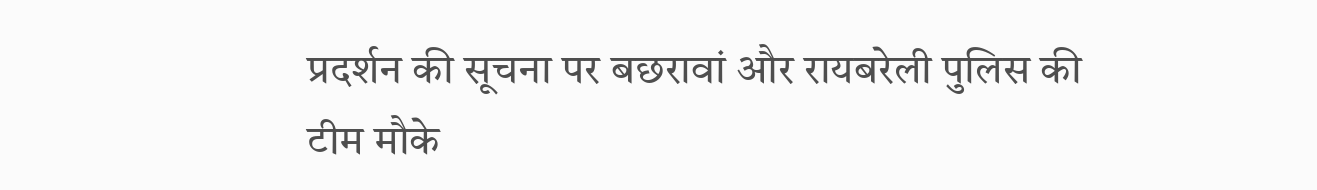प्रदर्शन की सूचना पर बछरावां और रायबरेली पुलिस की टीम मौके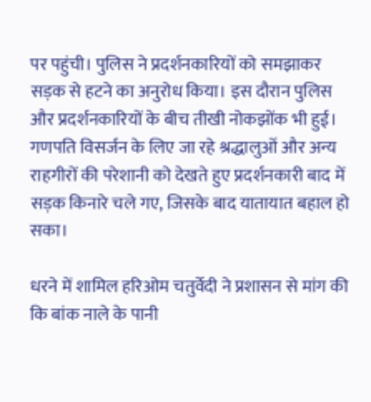पर पहुंची। पुलिस ने प्रदर्शनकारियों को समझाकर सड़क से हटने का अनुरोध किया। इस दौरान पुलिस और प्रदर्शनकारियों के बीच तीखी नोकझोंक भी हुई। गणपति विसर्जन के लिए जा रहे श्रद्धालुओं और अन्य राहगीरों की परेशानी को देखते हुए प्रदर्शनकारी बाद में सड़क किनारे चले गए, जिसके बाद यातायात बहाल हो सका।

धरने में शामिल हरिओम चतुर्वेदी ने प्रशासन से मांग की कि बांक नाले के पानी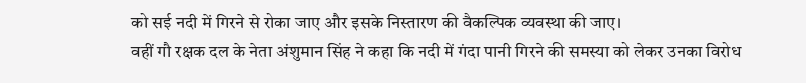को सई नदी में गिरने से रोका जाए और इसके निस्तारण की वैकल्पिक व्यवस्था की जाए।
वहीं गौ रक्षक दल के नेता अंशुमान सिंह ने कहा कि नदी में गंदा पानी गिरने की समस्या को लेकर उनका विरोध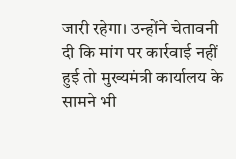जारी रहेगा। उन्होंने चेतावनी दी कि मांग पर कार्रवाई नहीं हुई तो मुख्यमंत्री कार्यालय के सामने भी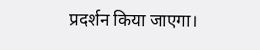प्रदर्शन किया जाएगा।